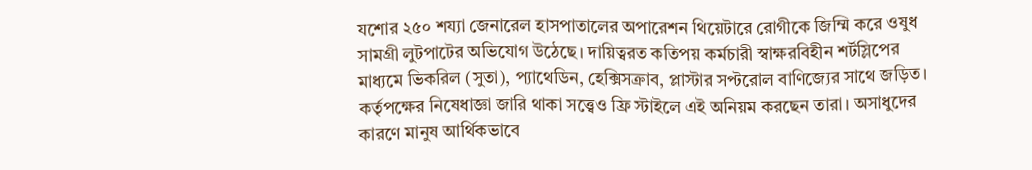যশোর ২৫০ শয্যা জেনারেল হাসপাতালের অপারেশন থিয়েটারে রোগীকে জিম্মি করে ওষুধ সামগ্রী লুটপাটের অভিযোগ উঠেছে। দায়িত্বরত কতিপয় কর্মচারী স্বাক্ষরবিহীন শর্টস্লিপের মাধ্যমে ভিকরিল (সুতা), প্যাথেডিন, হেক্সিসক্রাব, প্লাস্টার সপ্টরোল বাণিজ্যের সাথে জড়িত। কর্তৃপক্ষের নিষেধাজ্ঞা জারি থাকা সত্ত্বেও ফ্রি স্টাইলে এই অনিয়ম করছেন তারা। অসাধুদের কারণে মানুষ আর্থিকভাবে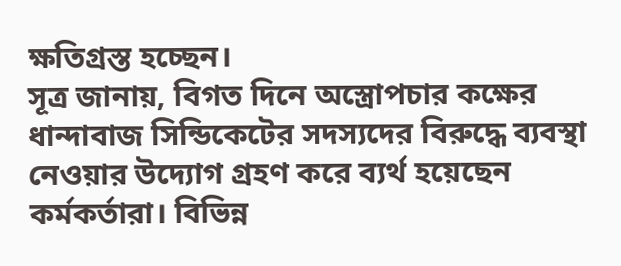ক্ষতিগ্রস্ত হচ্ছেন।
সূত্র জানায়, বিগত দিনে অস্ত্রোপচার কক্ষের ধান্দাবাজ সিন্ডিকেটের সদস্যদের বিরুদ্ধে ব্যবস্থা নেওয়ার উদ্যোগ গ্রহণ করে ব্যর্থ হয়েছেন কর্মকর্তারা। বিভিন্ন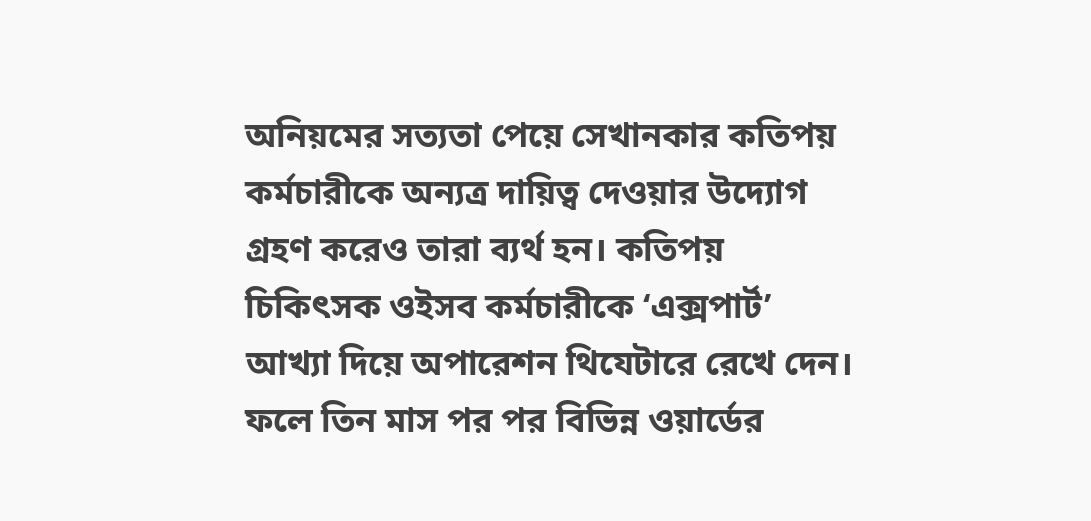অনিয়মের সত্যতা পেয়ে সেখানকার কতিপয় কর্মচারীকে অন্যত্র দায়িত্ব দেওয়ার উদ্যোগ গ্রহণ করেও তারা ব্যর্থ হন। কতিপয় চিকিৎসক ওইসব কর্মচারীকে ‘এক্সপার্ট’ আখ্যা দিয়ে অপারেশন থিযেটারে রেখে দেন। ফলে তিন মাস পর পর বিভিন্ন ওয়ার্ডের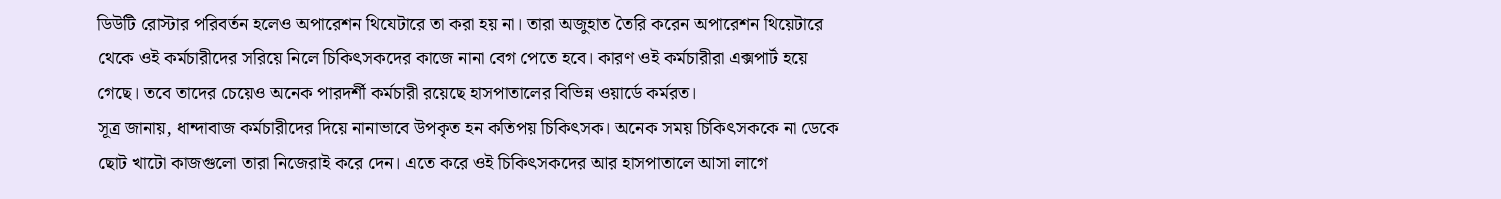ডিউটি রোস্টার পরিবর্তন হলেও অপারেশন থিযেটারে তা করা হয় না। তারা অজুহাত তৈরি করেন অপারেশন থিয়েটারে থেকে ওই কর্মচারীদের সরিয়ে নিলে চিকিৎসকদের কাজে নানা বেগ পেতে হবে। কারণ ওই কর্মচারীরা এক্সপার্ট হয়ে গেছে। তবে তাদের চেয়েও অনেক পারদর্শী কর্মচারী রয়েছে হাসপাতালের বিভিন্ন ওয়ার্ডে কর্মরত।
সূত্র জানায়, ধান্দাবাজ কর্মচারীদের দিয়ে নানাভাবে উপকৃত হন কতিপয় চিকিৎসক। অনেক সময় চিকিৎসককে না ডেকে ছোট খাটো কাজগুলো তারা নিজেরাই করে দেন। এতে করে ওই চিকিৎসকদের আর হাসপাতালে আসা লাগে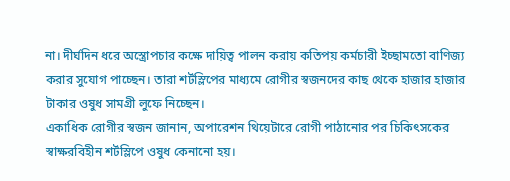না। দীর্ঘদিন ধরে অস্ত্রোপচার কক্ষে দায়িত্ব পালন করায় কতিপয় কর্মচারী ইচ্ছামতো বাণিজ্য করার সুযোগ পাচ্ছেন। তারা শর্টস্লিপের মাধ্যমে রোগীর স্বজনদের কাছ থেকে হাজার হাজার টাকার ওষুধ সামগ্রী লুফে নিচ্ছেন।
একাধিক রোগীর স্বজন জানান, অপারেশন থিয়েটারে রোগী পাঠানোর পর চিকিৎসকের স্বাক্ষরবিহীন শর্টস্লিপে ওষুধ কেনানো হয়।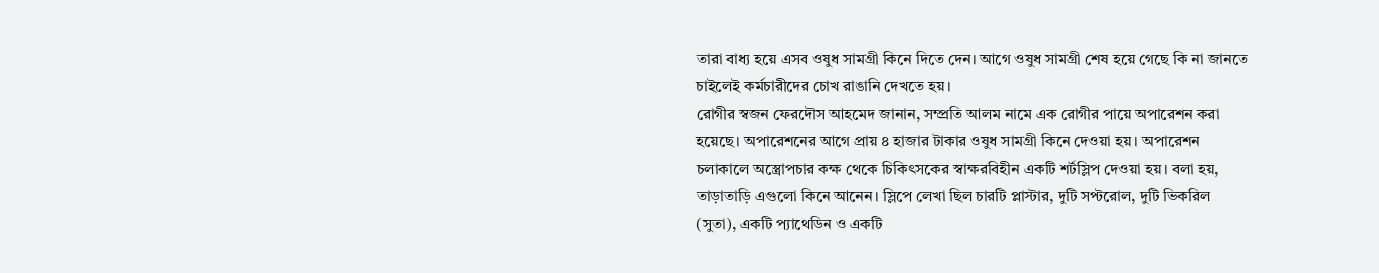তারা বাধ্য হয়ে এসব ওষুধ সামগ্রী কিনে দিতে দেন। আগে ওষুধ সামগ্রী শেষ হয়ে গেছে কি না জানতে চাইলেই কর্মচারীদের চোখ রাঙানি দেখতে হয়।
রোগীর স্বজন ফেরদৌস আহমেদ জানান, সম্প্রতি আলম নামে এক রোগীর পায়ে অপারেশন করা হয়েছে। অপারেশনের আগে প্রায় ৪ হাজার টাকার ওষুধ সামগ্রী কিনে দেওয়া হয়। অপারেশন চলাকালে অস্ত্রোপচার কক্ষ থেকে চিকিৎসকের স্বাক্ষরবিহীন একটি শর্টস্লিপ দেওয়া হয়। বলা হয়, তাড়াতাড়ি এগুলো কিনে আনেন। স্লিপে লেখা ছিল চারটি প্লাস্টার, দুটি সপ্টরোল, দুটি ভিকরিল (সুতা), একটি প্যাথেডিন ও একটি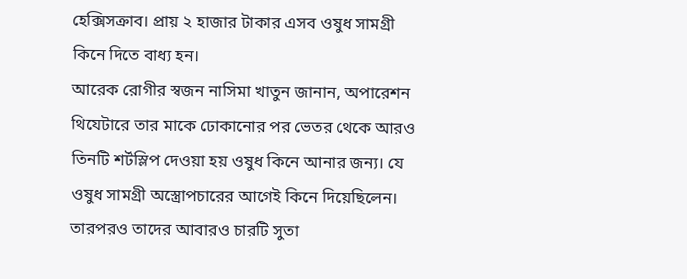হেক্সিসক্রাব। প্রায় ২ হাজার টাকার এসব ওষুধ সামগ্রী কিনে দিতে বাধ্য হন।
আরেক রোগীর স্বজন নাসিমা খাতুন জানান, অপারেশন থিযেটারে তার মাকে ঢোকানোর পর ভেতর থেকে আরও তিনটি শর্টস্লিপ দেওয়া হয় ওষুধ কিনে আনার জন্য। যে ওষুধ সামগ্রী অস্ত্রোপচারের আগেই কিনে দিয়েছিলেন। তারপরও তাদের আবারও চারটি সুতা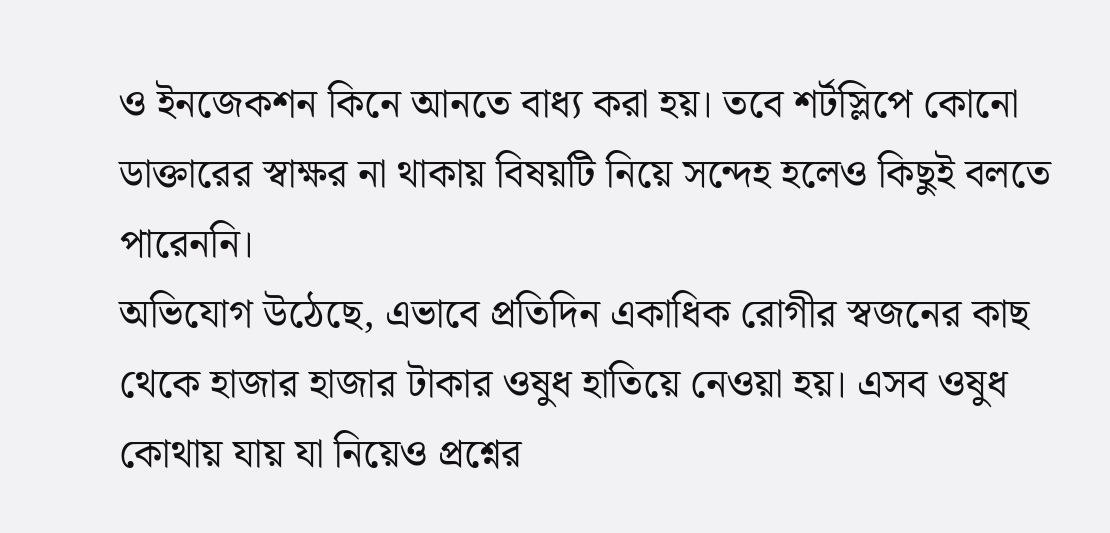ও ইনজেকশন কিনে আনতে বাধ্য করা হয়। তবে শর্টস্লিপে কোনো ডাক্তারের স্বাক্ষর না থাকায় বিষয়টি নিয়ে সন্দেহ হলেও কিছুই বলতে পারেননি।
অভিযোগ উঠেছে, এভাবে প্রতিদিন একাধিক রোগীর স্বজনের কাছ থেকে হাজার হাজার টাকার ওষুধ হাতিয়ে নেওয়া হয়। এসব ওষুধ কোথায় যায় যা নিয়েও প্রশ্নের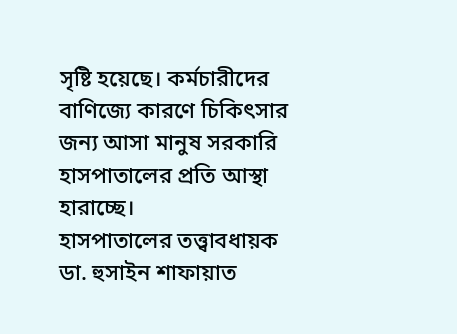সৃষ্টি হয়েছে। কর্মচারীদের বাণিজ্যে কারণে চিকিৎসার জন্য আসা মানুষ সরকারি হাসপাতালের প্রতি আস্থা হারাচ্ছে।
হাসপাতালের তত্ত্বাবধায়ক ডা. হুসাইন শাফায়াত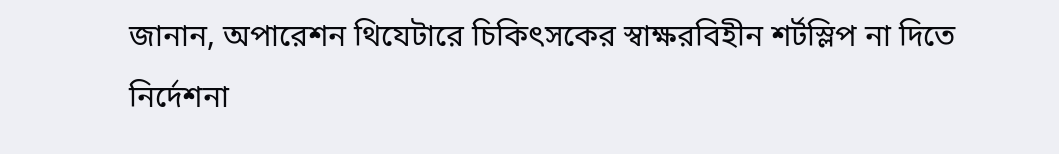জানান, অপারেশন থিযেটারে চিকিৎসকের স্বাক্ষরবিহীন শর্টস্লিপ না দিতে নির্দেশনা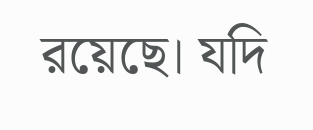রয়েছে। যদি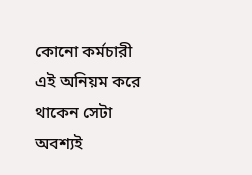কোনো কর্মচারী এই অনিয়ম করে থাকেন সেটা অবশ্যই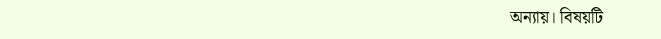অন্যায়। বিষয়টি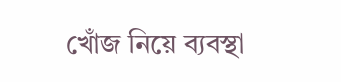খোঁজ নিয়ে ব্যবস্থা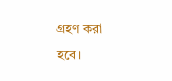গ্রহণ করা হবে।